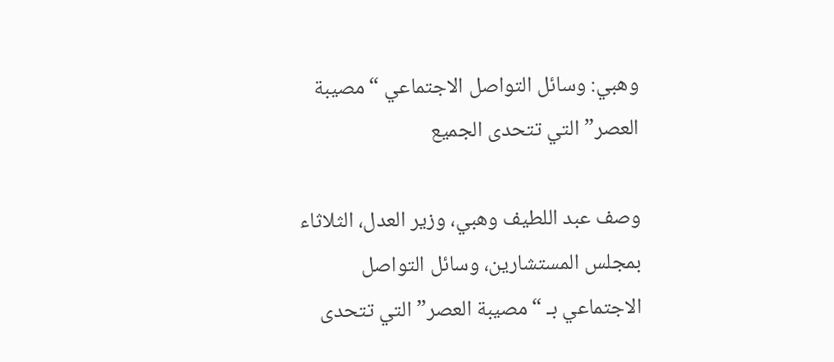وهبي: وسائل التواصل الاجتماعي “مصيبة العصر” التي تتحدى الجميع

وصف عبد اللطيف وهبي، وزير العدل، الثلاثاء بمجلس المستشارين، وسائل التواصل الاجتماعي بـ “مصيبة العصر” التي تتحدى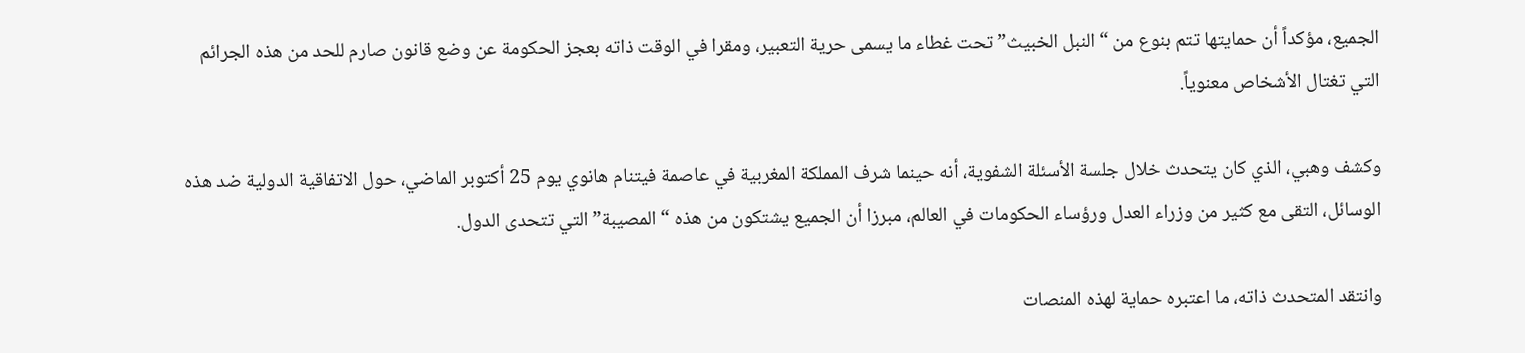الجميع، مؤكداً أن حمايتها تتم بنوع من “النبل الخبيث” تحت غطاء ما يسمى حرية التعبير، ومقرا في الوقت ذاته بعجز الحكومة عن وضع قانون صارم للحد من هذه الجرائم التي تغتال الأشخاص معنوياً.

وكشف وهبي، الذي كان يتحدث خلال جلسة الأسئلة الشفوية، أنه حينما شرف المملكة المغربية في عاصمة فيتنام هانوي يوم 25 أكتوبر الماضي، حول الاتفاقية الدولية ضد هذه الوسائل، التقى مع كثير من وزراء العدل ورؤساء الحكومات في العالم، مبرزا أن الجميع يشتكون من هذه “المصيبة” التي تتحدى الدول.

وانتقد المتحدث ذاته، ما اعتبره حماية لهذه المنصات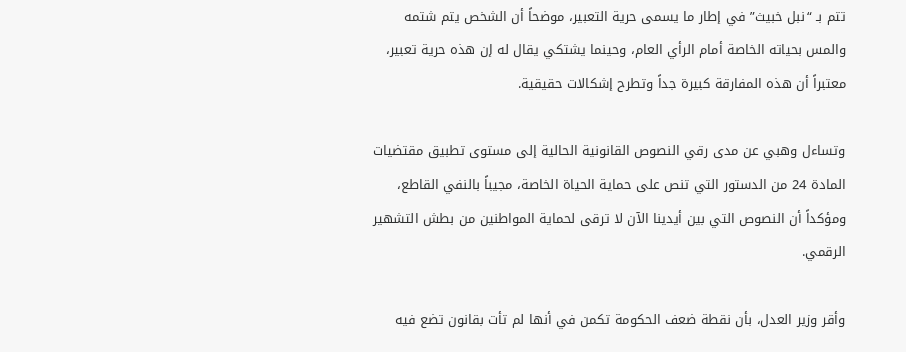تتم بـ “نبل خبيث” في إطار ما يسمى حرية التعبير، موضحاً أن الشخص يتم شتمه والمس بحياته الخاصة أمام الرأي العام، وحينما يشتكي يقال له إن هذه حرية تعبير، معتبراً أن هذه المفارقة كبيرة جداً وتطرح إشكالات حقيقية.

وتساءل وهبي عن مدى رقي النصوص القانونية الحالية إلى مستوى تطبيق مقتضيات المادة 24 من الدستور التي تنص على حماية الحياة الخاصة، مجيباً بالنفي القاطع، ومؤكداً أن النصوص التي بين أيدينا الآن لا ترقى لحماية المواطنين من بطش التشهير الرقمي.

وأقر وزير العدل، بأن نقطة ضعف الحكومة تكمن في أنها لم تأت بقانون تضع فيه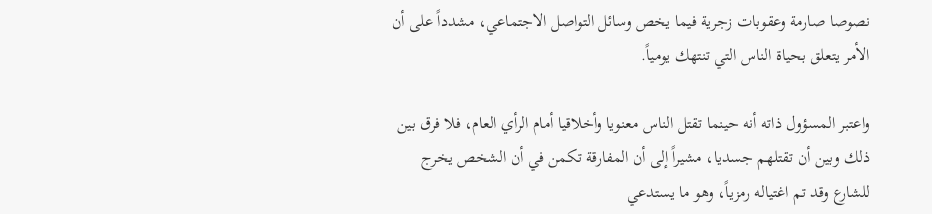نصوصا صارمة وعقوبات زجرية فيما يخص وسائل التواصل الاجتماعي، مشدداً على أن الأمر يتعلق بحياة الناس التي تنتهك يومياً.

واعتبر المسؤول ذاته أنه حينما تقتل الناس معنويا وأخلاقيا أمام الرأي العام، فلا فرق بين ذلك وبين أن تقتلهم جسديا، مشيراً إلى أن المفارقة تكمن في أن الشخص يخرج للشارع وقد تم اغتياله رمزياً، وهو ما يستدعي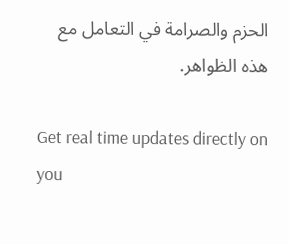الحزم والصرامة في التعامل مع هذه الظواهر.

Get real time updates directly on you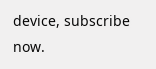device, subscribe now.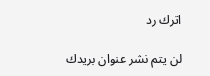اترك رد

لن يتم نشر عنوان بريدك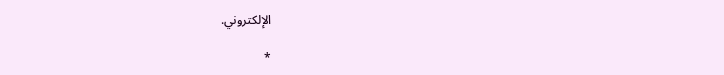الإلكتروني.

*